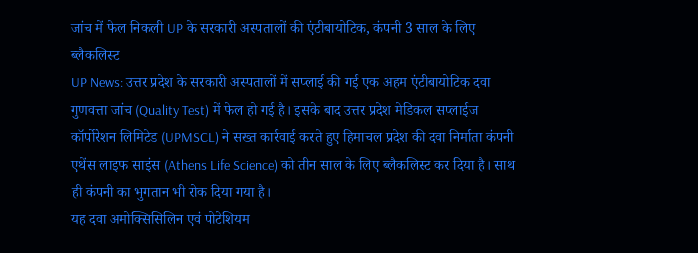जांच में फेल निकली UP के सरकारी अस्पतालों की एंटीबायोटिक, कंपनी 3 साल के लिए ब्लैकलिस्ट
UP News: उत्तर प्रदेश के सरकारी अस्पतालों में सप्लाई की गई एक अहम एंटीबायोटिक दवा गुणवत्ता जांच (Quality Test) में फेल हो गई है। इसके बाद उत्तर प्रदेश मेडिकल सप्लाईज कॉर्पोरेशन लिमिटेड (UPMSCL) ने सख्त कार्रवाई करते हुए हिमाचल प्रदेश की दवा निर्माता कंपनी एथेंस लाइफ साइंस (Athens Life Science) को तीन साल के लिए ब्लैकलिस्ट कर दिया है। साथ ही कंपनी का भुगतान भी रोक दिया गया है।
यह दवा अमोक्सिसिलिन एवं पोटेशियम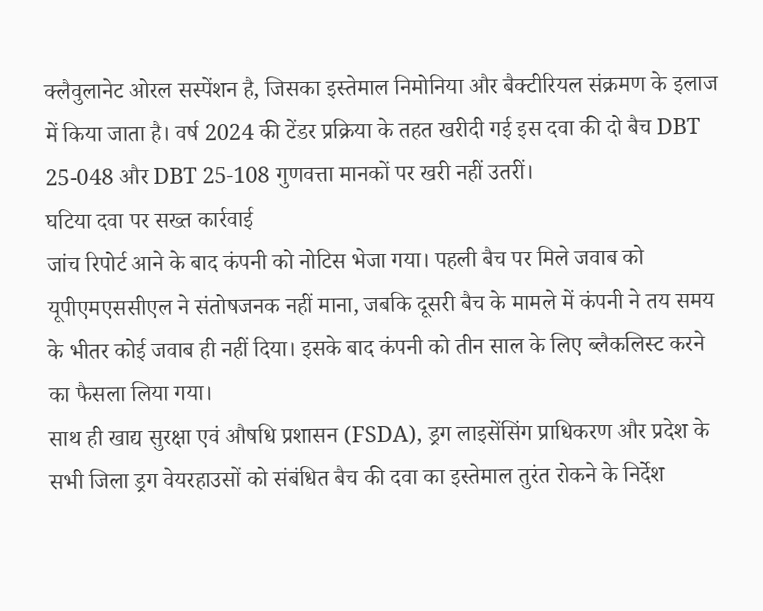क्लैवुलानेट ओरल सस्पेंशन है, जिसका इस्तेमाल निमोनिया और बैक्टीरियल संक्रमण के इलाज में किया जाता है। वर्ष 2024 की टेंडर प्रक्रिया के तहत खरीदी गई इस दवा की दो बैच DBT 25-048 और DBT 25-108 गुणवत्ता मानकों पर खरी नहीं उतरीं।
घटिया दवा पर सख्त कार्रवाई
जांच रिपोर्ट आने के बाद कंपनी को नोटिस भेजा गया। पहली बैच पर मिले जवाब को यूपीएमएससीएल ने संतोषजनक नहीं माना, जबकि दूसरी बैच के मामले में कंपनी ने तय समय के भीतर कोई जवाब ही नहीं दिया। इसके बाद कंपनी को तीन साल के लिए ब्लैकलिस्ट करने का फैसला लिया गया।
साथ ही खाद्य सुरक्षा एवं औषधि प्रशासन (FSDA), ड्रग लाइसेंसिंग प्राधिकरण और प्रदेश के सभी जिला ड्रग वेयरहाउसों को संबंधित बैच की दवा का इस्तेमाल तुरंत रोकने के निर्देश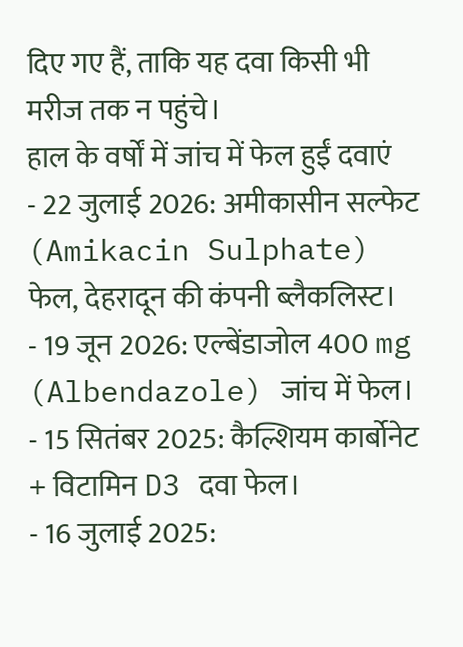दिए गए हैं, ताकि यह दवा किसी भी मरीज तक न पहुंचे।
हाल के वर्षों में जांच में फेल हुईं दवाएं
- 22 जुलाई 2026: अमीकासीन सल्फेट (Amikacin Sulphate) फेल, देहरादून की कंपनी ब्लैकलिस्ट।
- 19 जून 2026: एल्बेंडाजोल 400 mg (Albendazole) जांच में फेल।
- 15 सितंबर 2025: कैल्शियम कार्बोनेट + विटामिन D3 दवा फेल।
- 16 जुलाई 2025: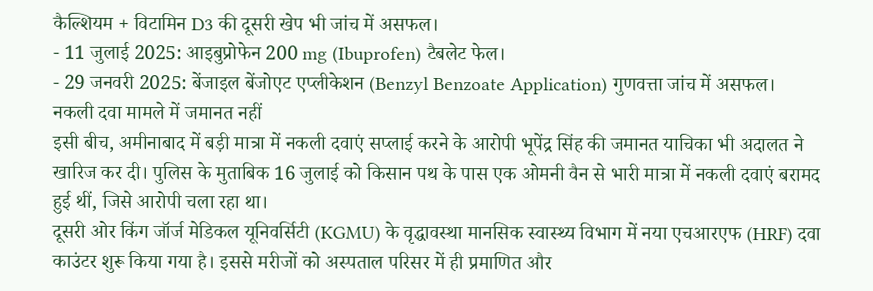कैल्शियम + विटामिन D3 की दूसरी खेप भी जांच में असफल।
- 11 जुलाई 2025: आइबुप्रोफेन 200 mg (Ibuprofen) टैबलेट फेल।
- 29 जनवरी 2025: बेंजाइल बेंजोएट एप्लीकेशन (Benzyl Benzoate Application) गुणवत्ता जांच में असफल।
नकली दवा मामले में जमानत नहीं
इसी बीच, अमीनाबाद में बड़ी मात्रा में नकली दवाएं सप्लाई करने के आरोपी भूपेंद्र सिंह की जमानत याचिका भी अदालत ने खारिज कर दी। पुलिस के मुताबिक 16 जुलाई को किसान पथ के पास एक ओमनी वैन से भारी मात्रा में नकली दवाएं बरामद हुई थीं, जिसे आरोपी चला रहा था।
दूसरी ओर किंग जॉर्ज मेडिकल यूनिवर्सिटी (KGMU) के वृद्धावस्था मानसिक स्वास्थ्य विभाग में नया एचआरएफ (HRF) दवा काउंटर शुरू किया गया है। इससे मरीजों को अस्पताल परिसर में ही प्रमाणित और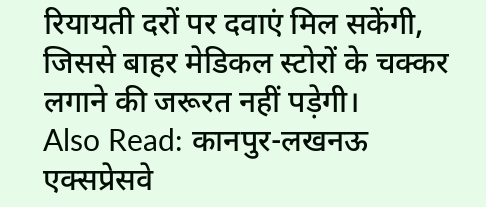रियायती दरों पर दवाएं मिल सकेंगी, जिससे बाहर मेडिकल स्टोरों के चक्कर लगाने की जरूरत नहीं पड़ेगी।
Also Read: कानपुर-लखनऊ एक्सप्रेसवे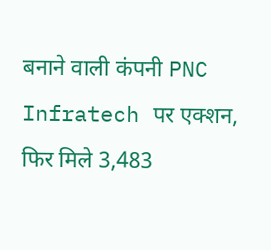बनाने वाली कंपनी PNC Infratech पर एक्शन, फिर मिले 3,483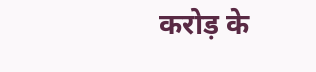करोड़ के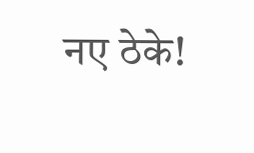नए ठेके!